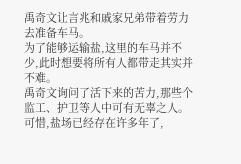禹奇文让言兆和戚家兄弟带着劳力去准备车马。
为了能够运输盐,这里的车马并不少,此时想要将所有人都带走其实并不难。
禹奇文询问了活下来的苦力,那些个监工、护卫等人中可有无辜之人。
可惜,盐场已经存在许多年了,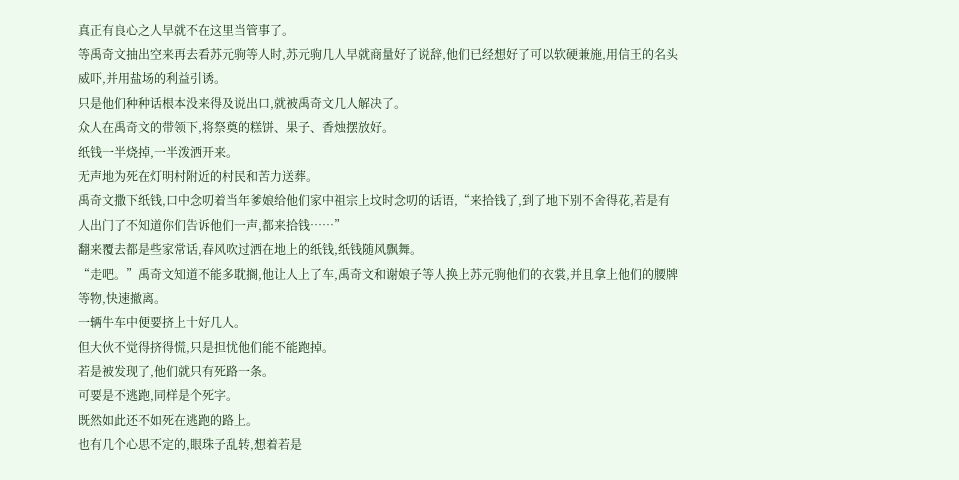真正有良心之人早就不在这里当管事了。
等禹奇文抽出空来再去看苏元驹等人时,苏元驹几人早就商量好了说辞,他们已经想好了可以软硬兼施,用信王的名头威吓,并用盐场的利益引诱。
只是他们种种话根本没来得及说出口,就被禹奇文几人解决了。
众人在禹奇文的带领下,将祭奠的糕饼、果子、香烛摆放好。
纸钱一半烧掉,一半泼洒开来。
无声地为死在灯明村附近的村民和苦力送葬。
禹奇文撒下纸钱,口中念叨着当年爹娘给他们家中祖宗上坟时念叨的话语,“来拾钱了,到了地下别不舍得花,若是有人出门了不知道你们告诉他们一声,都来拾钱……”
翻来覆去都是些家常话,春风吹过洒在地上的纸钱,纸钱随风飘舞。
“走吧。”禹奇文知道不能多耽搁,他让人上了车,禹奇文和谢娘子等人换上苏元驹他们的衣裳,并且拿上他们的腰牌等物,快速撤离。
一辆牛车中便要挤上十好几人。
但大伙不觉得挤得慌,只是担忧他们能不能跑掉。
若是被发现了,他们就只有死路一条。
可要是不逃跑,同样是个死字。
既然如此还不如死在逃跑的路上。
也有几个心思不定的,眼珠子乱转,想着若是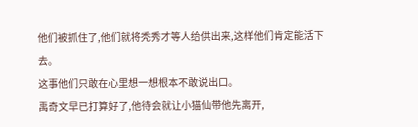他们被抓住了,他们就将秃秀才等人给供出来,这样他们肯定能活下去。
这事他们只敢在心里想一想根本不敢说出口。
禹奇文早已打算好了,他待会就让小猫仙带他先离开,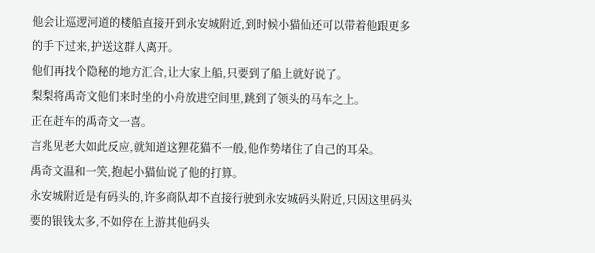他会让巡逻河道的楼船直接开到永安城附近,到时候小猫仙还可以带着他跟更多的手下过来,护送这群人离开。
他们再找个隐秘的地方汇合,让大家上船,只要到了船上就好说了。
梨梨将禹奇文他们来时坐的小舟放进空间里,跳到了领头的马车之上。
正在赶车的禹奇文一喜。
言兆见老大如此反应,就知道这狸花猫不一般,他作势堵住了自己的耳朵。
禹奇文温和一笑,抱起小猫仙说了他的打算。
永安城附近是有码头的,许多商队却不直接行驶到永安城码头附近,只因这里码头要的银钱太多,不如停在上游其他码头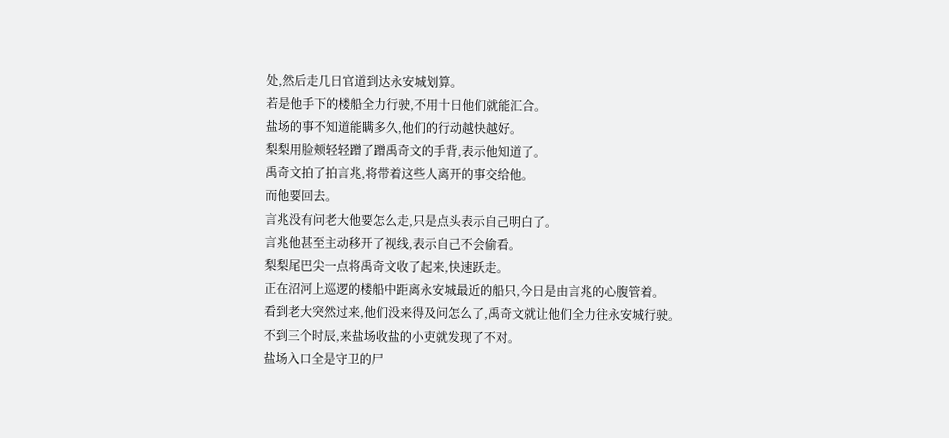处,然后走几日官道到达永安城划算。
若是他手下的楼船全力行驶,不用十日他们就能汇合。
盐场的事不知道能瞒多久,他们的行动越快越好。
梨梨用脸颊轻轻蹭了蹭禹奇文的手背,表示他知道了。
禹奇文拍了拍言兆,将带着这些人离开的事交给他。
而他要回去。
言兆没有问老大他要怎么走,只是点头表示自己明白了。
言兆他甚至主动移开了视线,表示自己不会偷看。
梨梨尾巴尖一点将禹奇文收了起来,快速跃走。
正在沼河上巡逻的楼船中距离永安城最近的船只,今日是由言兆的心腹管着。
看到老大突然过来,他们没来得及问怎么了,禹奇文就让他们全力往永安城行驶。
不到三个时辰,来盐场收盐的小吏就发现了不对。
盐场入口全是守卫的尸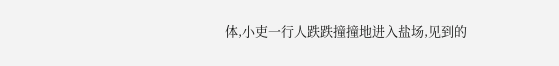体,小吏一行人跌跌撞撞地进入盐场,见到的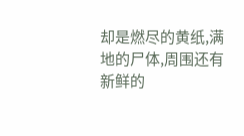却是燃尽的黄纸,满地的尸体,周围还有新鲜的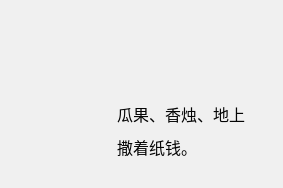瓜果、香烛、地上撒着纸钱。